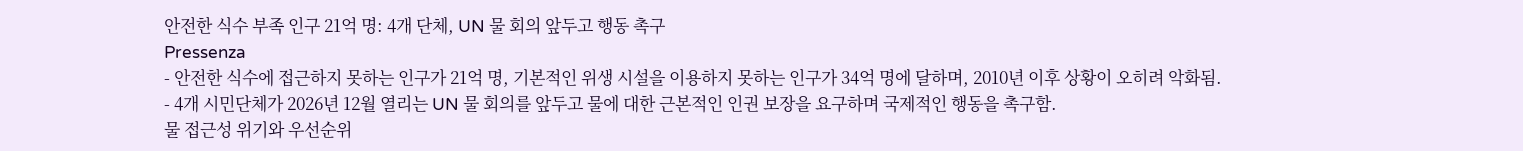안전한 식수 부족 인구 21억 명: 4개 단체, UN 물 회의 앞두고 행동 촉구
Pressenza
- 안전한 식수에 접근하지 못하는 인구가 21억 명, 기본적인 위생 시설을 이용하지 못하는 인구가 34억 명에 달하며, 2010년 이후 상황이 오히려 악화됨.
- 4개 시민단체가 2026년 12월 열리는 UN 물 회의를 앞두고 물에 대한 근본적인 인권 보장을 요구하며 국제적인 행동을 촉구함.
물 접근성 위기와 우선순위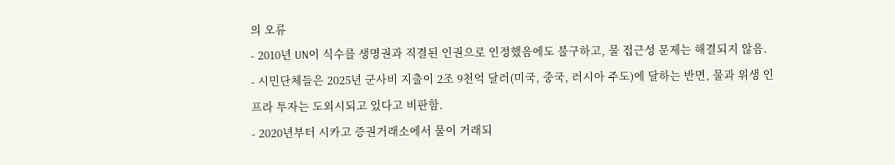의 오류
- 2010년 UN이 식수를 생명권과 직결된 인권으로 인정했음에도 불구하고, 물 접근성 문제는 해결되지 않음.
- 시민단체들은 2025년 군사비 지출이 2조 9천억 달러(미국, 중국, 러시아 주도)에 달하는 반면, 물과 위생 인프라 투자는 도외시되고 있다고 비판함.
- 2020년부터 시카고 증권거래소에서 물이 거래되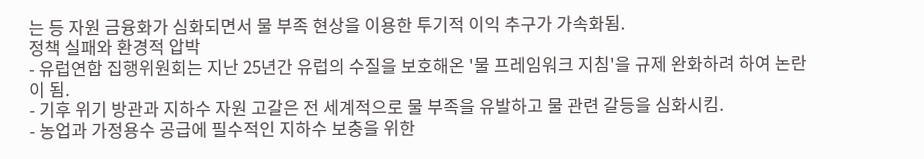는 등 자원 금융화가 심화되면서 물 부족 현상을 이용한 투기적 이익 추구가 가속화됨.
정책 실패와 환경적 압박
- 유럽연합 집행위원회는 지난 25년간 유럽의 수질을 보호해온 '물 프레임워크 지침'을 규제 완화하려 하여 논란이 됨.
- 기후 위기 방관과 지하수 자원 고갈은 전 세계적으로 물 부족을 유발하고 물 관련 갈등을 심화시킴.
- 농업과 가정용수 공급에 필수적인 지하수 보충을 위한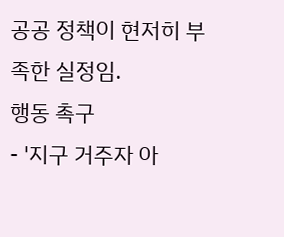공공 정책이 현저히 부족한 실정임.
행동 촉구
- '지구 거주자 아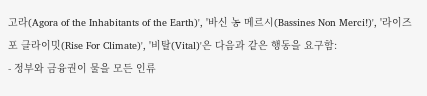고라(Agora of the Inhabitants of the Earth)', '바신 농 메르시(Bassines Non Merci!)', '라이즈 포 클라이밋(Rise For Climate)', '비탈(Vital)'은 다음과 같은 행동을 요구함:
- 정부와 금융권이 물을 모든 인류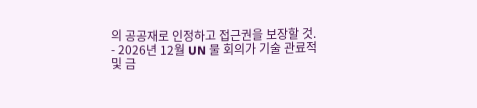의 공공재로 인정하고 접근권을 보장할 것.
- 2026년 12월 UN 물 회의가 기술 관료적 및 금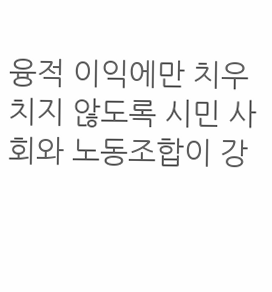융적 이익에만 치우치지 않도록 시민 사회와 노동조합이 강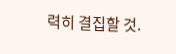력히 결집할 것.